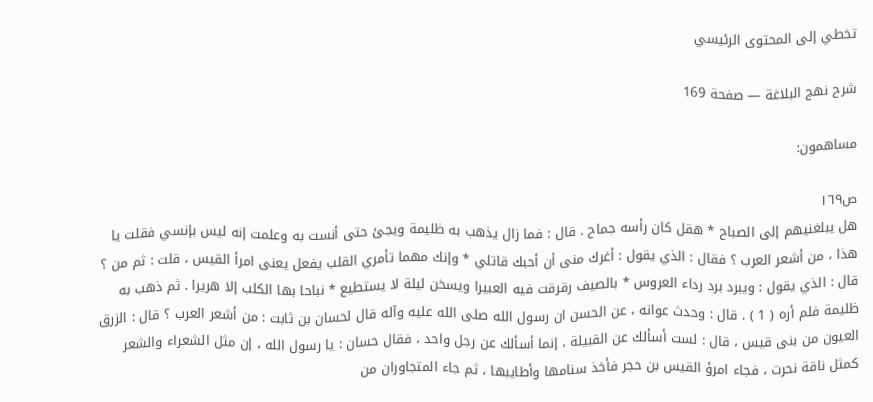تخطي إلى المحتوى الرئيسي

شرح نهج البلاغة — صفحة 169

مساهمون:

ص١٦٩
هل يبلغنيهم إلى الصباح * هقل كان رأسه جماح . قال : فما زال يذهب به ظليمة ويجئ حتى أنست به وعلمت إنه ليس بإنسي فقلت يا هذا ، من أشعر العرب ؟ فقال : الذي يقول : أغرك منى أن أحبك قاتلي * وإنك مهما تأمري القلب يفعل يعنى امرأ القيس ، قلت : ثم من ؟ قال : الذي يقول : ويبرد برد رداء العروس * بالصيف رقرقت فيه العبيرا ويسخن ليلة لا يستطيع * نباحا بها الكلب إلا هريرا . ثم ذهب به ظليمة فلم أره ( 1 ) . قال : وحدث عوانه ، عن الحسن ان رسول الله صلى الله عليه وآله قال لحسان بن ثابت : من أشعر العرب ؟ قال : الزرق العيون من بنى قيس ، قال : لست أسألك عن القبيلة ، إنما أسألك عن رجل واحد ، فقال حسان : يا رسول الله ، إن مثل الشعراء والشعر كمثل ناقة نحرت ، فجاء امرؤ القيس بن حجر فأخذ سنامها وأطايبها ، ثم جاء المتجاوران من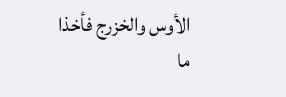الأوس والخزرج فأخذا ما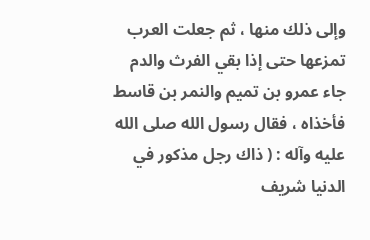وإلى ذلك منها ، ثم جعلت العرب تمزعها حتى إذا بقي الفرث والدم جاء عمرو بن تميم والنمر بن قاسط فأخذاه ، فقال رسول الله صلى الله عليه وآله : ( ذاك رجل مذكور في الدنيا شريف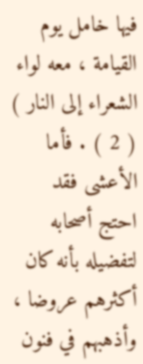فيها خامل يوم القيامة ، معه لواء الشعراء إلى النار ) ( 2 ) . فأما الأعشى فقد احتج أصحابه لتفضيله بأنه كان أكثرهم عروضا ، وأذهبهم في فنون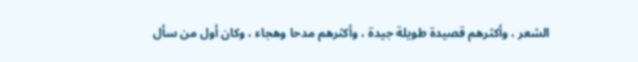الشعر ، وأكثرهم قصيدة طويلة جيدة ، وأكثرهم مدحا وهجاء ، وكان أول من سأل